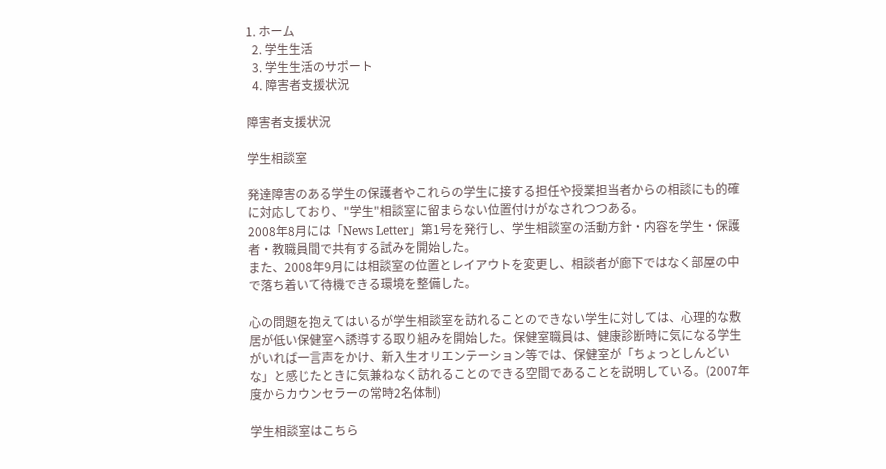1. ホーム
  2. 学生生活
  3. 学生生活のサポート
  4. 障害者支援状況

障害者支援状況

学生相談室

発達障害のある学生の保護者やこれらの学生に接する担任や授業担当者からの相談にも的確に対応しており、"学生"相談室に留まらない位置付けがなされつつある。
2008年8月には「News Letter」第1号を発行し、学生相談室の活動方針・内容を学生・保護者・教職員間で共有する試みを開始した。
また、2008年9月には相談室の位置とレイアウトを変更し、相談者が廊下ではなく部屋の中で落ち着いて待機できる環境を整備した。

心の問題を抱えてはいるが学生相談室を訪れることのできない学生に対しては、心理的な敷居が低い保健室へ誘導する取り組みを開始した。保健室職員は、健康診断時に気になる学生がいれば一言声をかけ、新入生オリエンテーション等では、保健室が「ちょっとしんどいな」と感じたときに気兼ねなく訪れることのできる空間であることを説明している。(2007年度からカウンセラーの常時2名体制)

学生相談室はこちら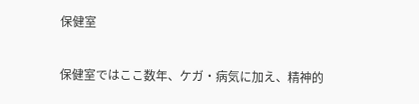保健室

保健室ではここ数年、ケガ・病気に加え、精神的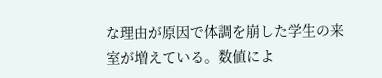な理由が原因で体調を崩した学生の来室が増えている。数値によ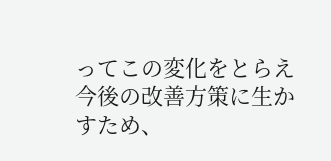ってこの変化をとらえ今後の改善方策に生かすため、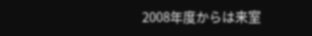2008年度からは来室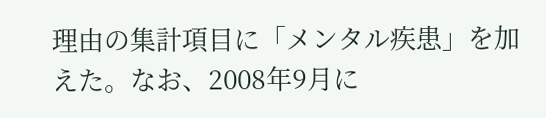理由の集計項目に「メンタル疾患」を加えた。なお、2008年9月に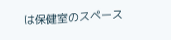は保健室のスペース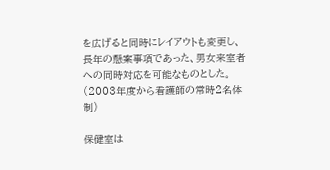を広げると同時にレイアウトも変更し、長年の懸案事項であった、男女来室者への同時対応を可能なものとした。(2003年度から看護師の常時2名体制)

保健室は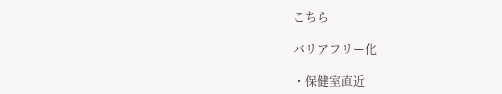こちら

バリアフリー化

・保健室直近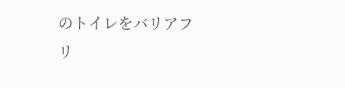のトイレをバリアフリ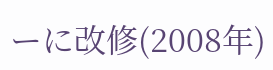ーに改修(2008年)